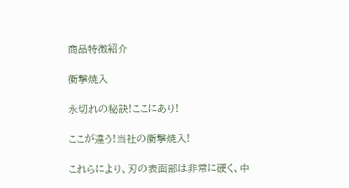商品特徴紹介

衝撃焼入

永切れの秘訣!ここにあり!

ここが違う!当社の衝撃焼入!

これらにより、刃の表面部は非常に硬く、中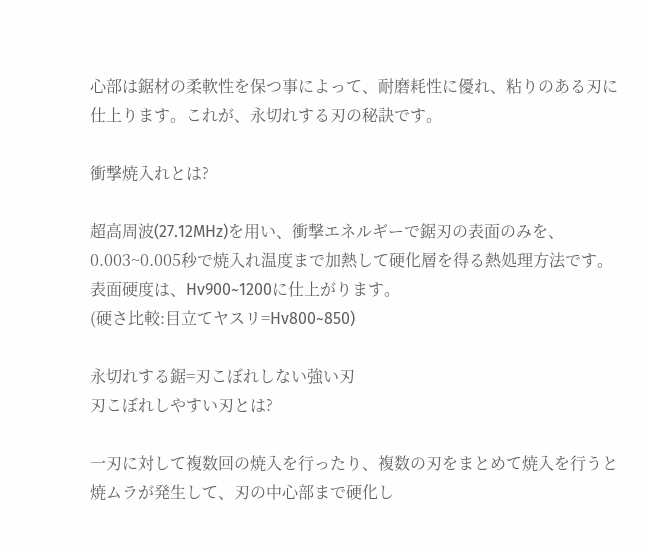心部は鋸材の柔軟性を保つ事によって、耐磨耗性に優れ、粘りのある刃に仕上ります。これが、永切れする刃の秘訣です。

衝撃焼入れとは?

超高周波(27.12MHz)を用い、衝撃エネルギーで鋸刃の表面のみを、0.003~0.005秒で焼入れ温度まで加熱して硬化層を得る熱処理方法です。
表面硬度は、Hv900~1200に仕上がります。
(硬さ比較:目立てヤスリ=Hv800~850)

永切れする鋸=刃こぼれしない強い刃
刃こぼれしやすい刃とは?

一刃に対して複数回の焼入を行ったり、複数の刃をまとめて焼入を行うと焼ムラが発生して、刃の中心部まで硬化し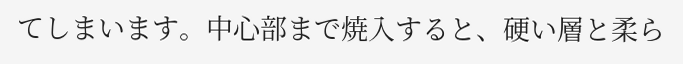てしまいます。中心部まで焼入すると、硬い層と柔ら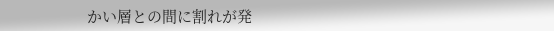かい層との間に割れが発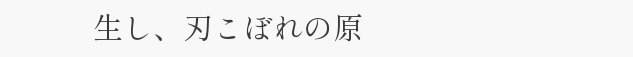生し、刃こぼれの原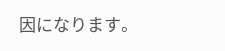因になります。